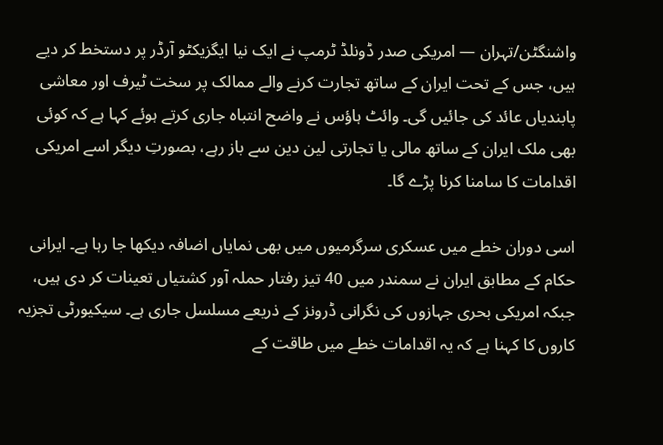واشنگٹن/تہران — امریکی صدر ڈونلڈ ٹرمپ نے ایک نیا ایگزیکٹو آرڈر پر دستخط کر دیے ہیں، جس کے تحت ایران کے ساتھ تجارت کرنے والے ممالک پر سخت ٹیرف اور معاشی پابندیاں عائد کی جائیں گی۔ وائٹ ہاؤس نے واضح انتباہ جاری کرتے ہوئے کہا ہے کہ کوئی بھی ملک ایران کے ساتھ مالی یا تجارتی لین دین سے باز رہے، بصورتِ دیگر اسے امریکی اقدامات کا سامنا کرنا پڑے گا۔

اسی دوران خطے میں عسکری سرگرمیوں میں بھی نمایاں اضافہ دیکھا جا رہا ہے۔ ایرانی حکام کے مطابق ایران نے سمندر میں 40 تیز رفتار حملہ آور کشتیاں تعینات کر دی ہیں، جبکہ امریکی بحری جہازوں کی نگرانی ڈرونز کے ذریعے مسلسل جاری ہے۔ سیکیورٹی تجزیہ کاروں کا کہنا ہے کہ یہ اقدامات خطے میں طاقت کے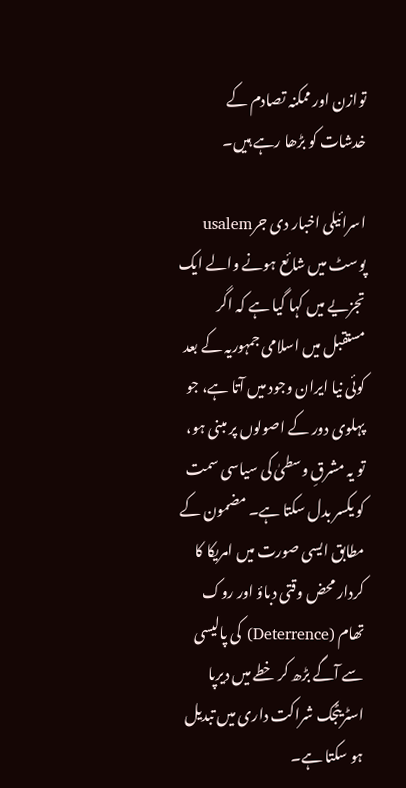توازن اور ممکنہ تصادم کے خدشات کو بڑھا رہے ہیں۔

اسرائیلی اخبار دی جرusalem پوسٹ میں شائع ہونے والے ایک تجزیے میں کہا گیا ہے کہ اگر مستقبل میں اسلامی جمہوریہ کے بعد کوئی نیا ایران وجود میں آتا ہے، جو پہلوی دور کے اصولوں پر مبنی ہو، تو یہ مشرقِ وسطیٰ کی سیاسی سمت کو یکسر بدل سکتا ہے۔ مضمون کے مطابق ایسی صورت میں امریکا کا کردار محض وقتی دباؤ اور روک تھام (Deterrence) کی پالیسی سے آگے بڑھ کر خطے میں دیرپا اسٹریٹجک شراکت داری میں تبدیل ہو سکتا ہے۔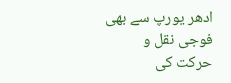ادھر یورپ سے بھی فوجی نقل و حرکت کی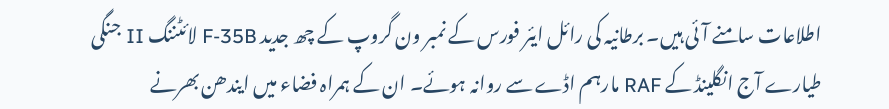اطلاعات سامنے آئی ہیں۔ برطانیہ کی رائل ایئر فورس کے نمبر ون گروپ کے چھ جدید F-35B لائٹننگ II جنگی طیارے آج انگلینڈ کے RAF مارہم اڈے سے روانہ ہوئے۔ ان کے ہمراہ فضاء میں ایندھن بھرنے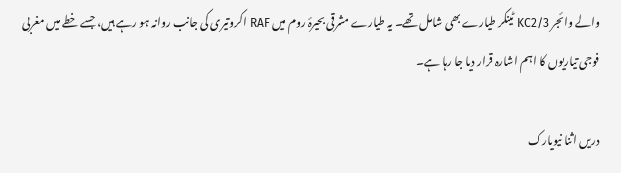والے وائجر KC2/3 ٹینکر طیارے بھی شامل تھے۔ یہ طیارے مشرقی بحیرۂ روم میں RAF اکروتیری کی جانب روانہ ہو رہے ہیں، جسے خطے میں مغربی فوجی تیاریوں کا اہم اشارہ قرار دیا جا رہا ہے۔

دریں اثنا نیویارک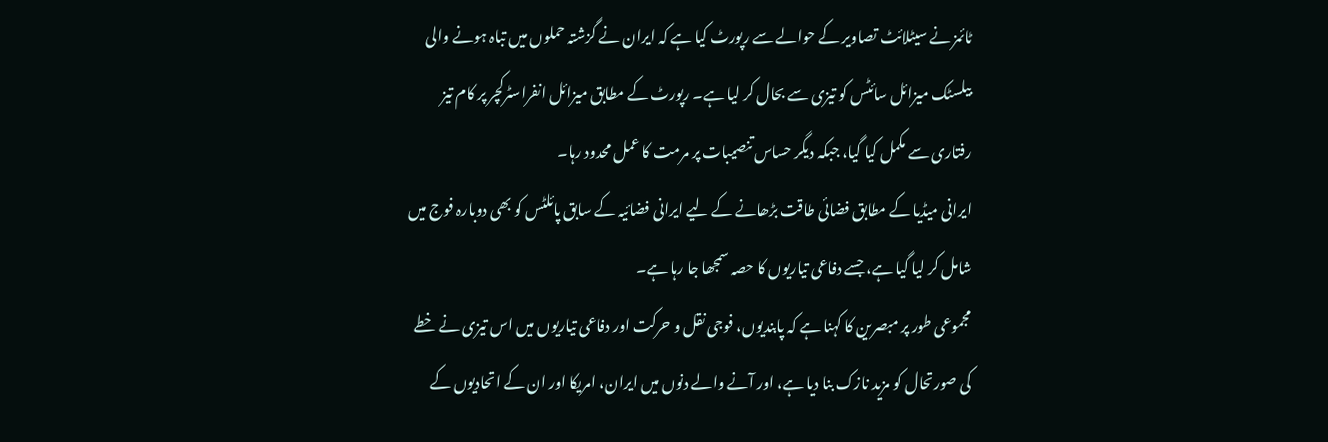ٹائمز نے سیٹلائٹ تصاویر کے حوالے سے رپورٹ کیا ہے کہ ایران نے گزشتہ حملوں میں تباہ ہونے والی بیلسٹک میزائل سائٹس کو تیزی سے بحال کر لیا ہے۔ رپورٹ کے مطابق میزائل انفراسٹرکچر پر کام تیز رفتاری سے مکمل کیا گیا، جبکہ دیگر حساس تنصیبات پر مرمت کا عمل محدود رہا۔
ایرانی میڈیا کے مطابق فضائی طاقت بڑھانے کے لیے ایرانی فضائیہ کے سابق پائلٹس کو بھی دوبارہ فوج میں شامل کر لیا گیا ہے، جسے دفاعی تیاریوں کا حصہ سمجھا جا رہا ہے۔
مجموعی طور پر مبصرین کا کہنا ہے کہ پابندیوں، فوجی نقل و حرکت اور دفاعی تیاریوں میں اس تیزی نے خطے کی صورتحال کو مزید نازک بنا دیا ہے، اور آنے والے دنوں میں ایران، امریکا اور ان کے اتحادیوں کے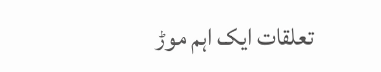تعلقات ایک اہم موڑ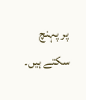پر پہنچ سکتے ہیں۔